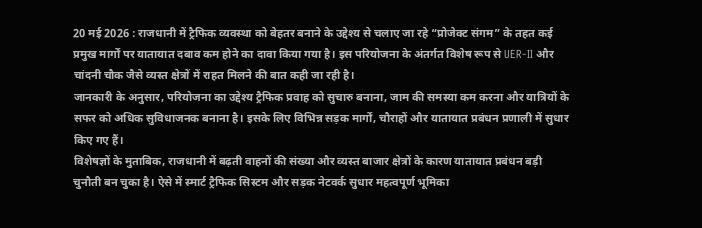20 मई 2026 : राजधानी में ट्रैफिक व्यवस्था को बेहतर बनाने के उद्देश्य से चलाए जा रहे “प्रोजेक्ट संगम” के तहत कई प्रमुख मार्गों पर यातायात दबाव कम होने का दावा किया गया है। इस परियोजना के अंतर्गत विशेष रूप से UER-II और चांदनी चौक जैसे व्यस्त क्षेत्रों में राहत मिलने की बात कही जा रही है।
जानकारी के अनुसार, परियोजना का उद्देश्य ट्रैफिक प्रवाह को सुचारु बनाना, जाम की समस्या कम करना और यात्रियों के सफर को अधिक सुविधाजनक बनाना है। इसके लिए विभिन्न सड़क मार्गों, चौराहों और यातायात प्रबंधन प्रणाली में सुधार किए गए हैं।
विशेषज्ञों के मुताबिक, राजधानी में बढ़ती वाहनों की संख्या और व्यस्त बाजार क्षेत्रों के कारण यातायात प्रबंधन बड़ी चुनौती बन चुका है। ऐसे में स्मार्ट ट्रैफिक सिस्टम और सड़क नेटवर्क सुधार महत्वपूर्ण भूमिका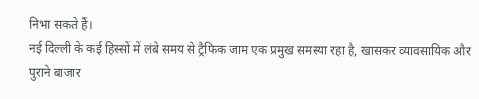निभा सकते हैं।
नई दिल्ली के कई हिस्सों में लंबे समय से ट्रैफिक जाम एक प्रमुख समस्या रहा है, खासकर व्यावसायिक और पुराने बाजार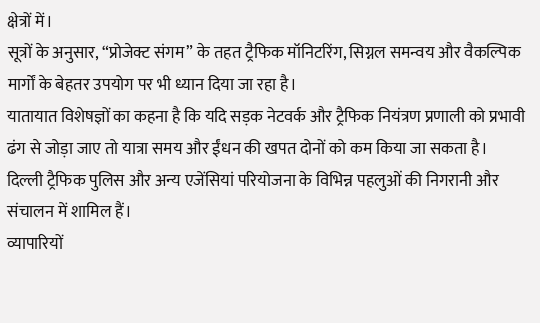क्षेत्रों में।
सूत्रों के अनुसार, “प्रोजेक्ट संगम” के तहत ट्रैफिक मॉनिटरिंग, सिग्नल समन्वय और वैकल्पिक मार्गों के बेहतर उपयोग पर भी ध्यान दिया जा रहा है।
यातायात विशेषज्ञों का कहना है कि यदि सड़क नेटवर्क और ट्रैफिक नियंत्रण प्रणाली को प्रभावी ढंग से जोड़ा जाए तो यात्रा समय और ईंधन की खपत दोनों को कम किया जा सकता है।
दिल्ली ट्रैफिक पुलिस और अन्य एजेंसियां परियोजना के विभिन्न पहलुओं की निगरानी और संचालन में शामिल हैं।
व्यापारियों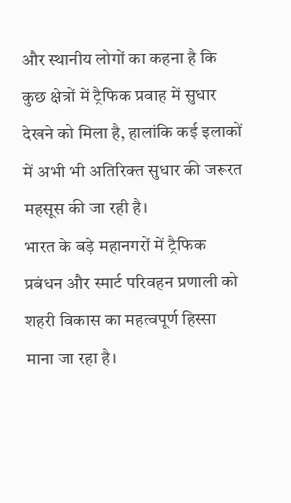और स्थानीय लोगों का कहना है कि कुछ क्षेत्रों में ट्रैफिक प्रवाह में सुधार देखने को मिला है, हालांकि कई इलाकों में अभी भी अतिरिक्त सुधार की जरूरत महसूस की जा रही है।
भारत के बड़े महानगरों में ट्रैफिक प्रबंधन और स्मार्ट परिवहन प्रणाली को शहरी विकास का महत्वपूर्ण हिस्सा माना जा रहा है।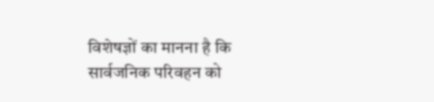विशेषज्ञों का मानना है कि सार्वजनिक परिवहन को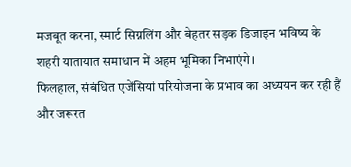मजबूत करना, स्मार्ट सिग्नलिंग और बेहतर सड़क डिजाइन भविष्य के शहरी यातायात समाधान में अहम भूमिका निभाएंगे।
फिलहाल, संबंधित एजेंसियां परियोजना के प्रभाव का अध्ययन कर रही हैं और जरूरत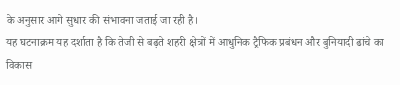के अनुसार आगे सुधार की संभावना जताई जा रही है।
यह घटनाक्रम यह दर्शाता है कि तेजी से बढ़ते शहरी क्षेत्रों में आधुनिक ट्रैफिक प्रबंधन और बुनियादी ढांचे का विकास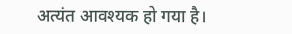अत्यंत आवश्यक हो गया है।